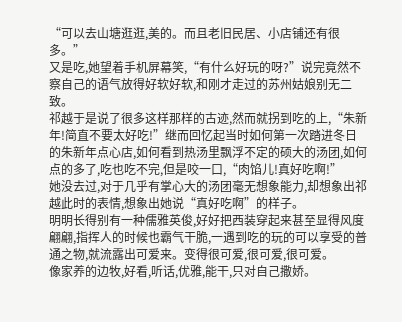“可以去山塘逛逛,美的。而且老旧民居、小店铺还有很多。”
又是吃,她望着手机屏幕笑,“有什么好玩的呀?”说完竟然不察自己的语气放得好软好软,和刚才走过的苏州姑娘别无二致。
祁越于是说了很多这样那样的古迹,然而就拐到吃的上,“朱新年!简直不要太好吃!”继而回忆起当时如何第一次踏进冬日的朱新年点心店,如何看到热汤里飘浮不定的硕大的汤团,如何点的多了,吃也吃不完,但是咬一口,“肉馅儿!真好吃啊!”
她没去过,对于几乎有掌心大的汤团毫无想象能力,却想象出祁越此时的表情,想象出她说“真好吃啊”的样子。
明明长得别有一种儒雅英俊,好好把西装穿起来甚至显得风度翩翩,指挥人的时候也霸气干脆,一遇到吃的玩的可以享受的普通之物,就流露出可爱来。变得很可爱,很可爱,很可爱。
像家养的边牧,好看,听话,优雅,能干,只对自己撒娇。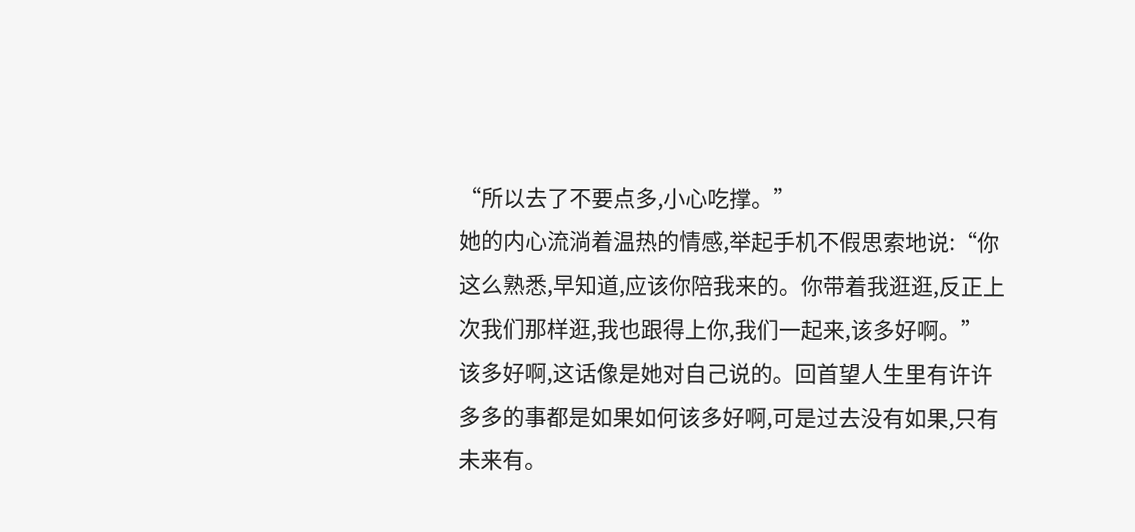“所以去了不要点多,小心吃撑。”
她的内心流淌着温热的情感,举起手机不假思索地说:“你这么熟悉,早知道,应该你陪我来的。你带着我逛逛,反正上次我们那样逛,我也跟得上你,我们一起来,该多好啊。”
该多好啊,这话像是她对自己说的。回首望人生里有许许多多的事都是如果如何该多好啊,可是过去没有如果,只有未来有。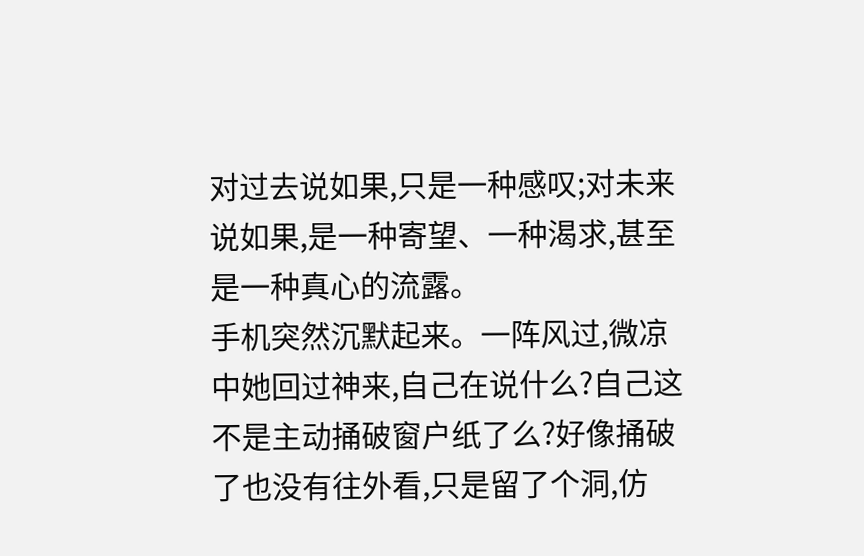对过去说如果,只是一种感叹;对未来说如果,是一种寄望、一种渴求,甚至是一种真心的流露。
手机突然沉默起来。一阵风过,微凉中她回过神来,自己在说什么?自己这不是主动捅破窗户纸了么?好像捅破了也没有往外看,只是留了个洞,仿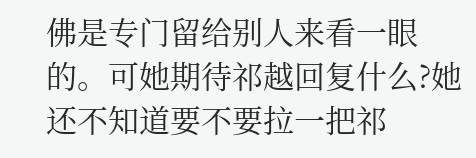佛是专门留给别人来看一眼的。可她期待祁越回复什么?她还不知道要不要拉一把祁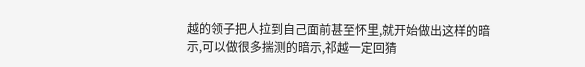越的领子把人拉到自己面前甚至怀里,就开始做出这样的暗示,可以做很多揣测的暗示,祁越一定回猜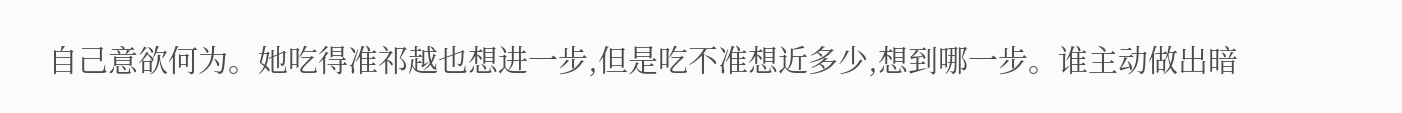自己意欲何为。她吃得准祁越也想进一步,但是吃不准想近多少,想到哪一步。谁主动做出暗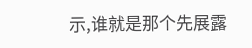示,谁就是那个先展露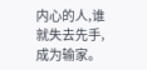内心的人,谁就失去先手,成为输家。